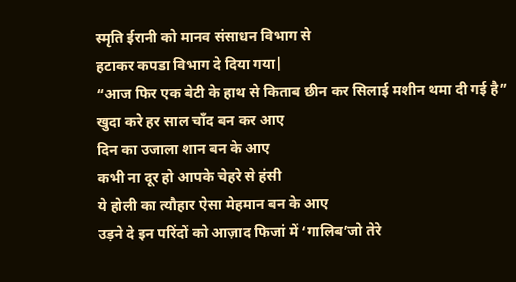स्मृति ईरानी को मानव संसाधन विभाग से
हटाकर कपडा विभाग दे दिया गया|
“आज फिर एक बेटी के हाथ से किताब छीन कर सिलाई मशीन थमा दी गई है”
खुदा करे हर साल चाँद बन कर आए
दिन का उजाला शान बन के आए
कभी ना दूर हो आपके चेहरे से हंसी
ये होली का त्यौहार ऐसा मेहमान बन के आए
उड़ने दे इन परिंदों को आज़ाद फिजां में ‘गालिब’जो तेरे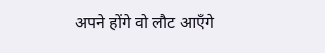अपने होंगे वो लौट आएँगे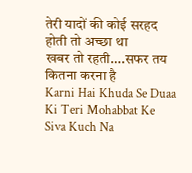तेरी यादों की कोई सरहद होती तो अच्छा था
खबर तो रहती….सफर तय कितना करना है
Karni Hai Khuda Se Duaa Ki Teri Mohabbat Ke Siva Kuch Na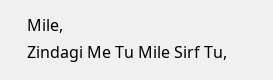Mile,
Zindagi Me Tu Mile Sirf Tu,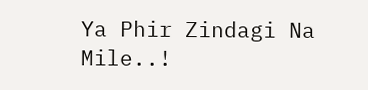Ya Phir Zindagi Na Mile..!